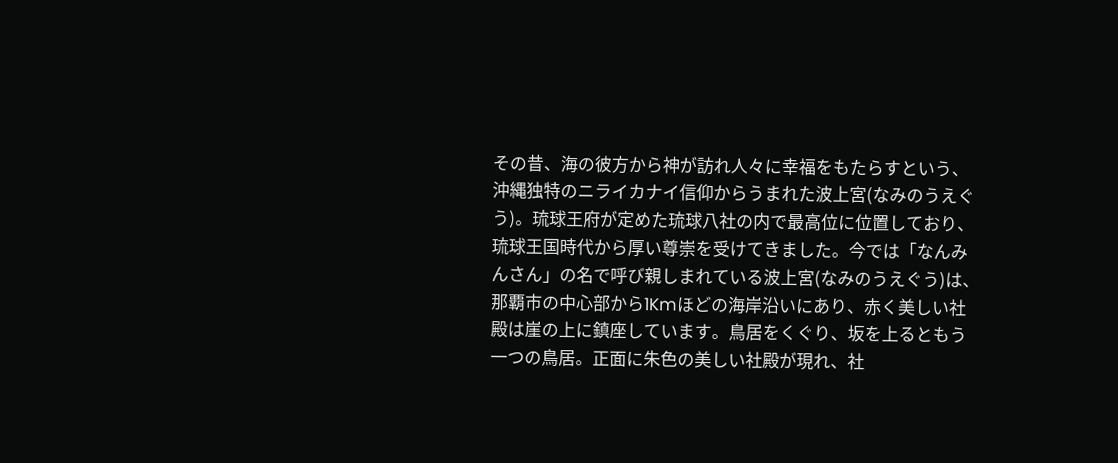その昔、海の彼方から神が訪れ人々に幸福をもたらすという、沖縄独特のニライカナイ信仰からうまれた波上宮(なみのうえぐう)。琉球王府が定めた琉球八社の内で最高位に位置しており、琉球王国時代から厚い尊崇を受けてきました。今では「なんみんさん」の名で呼び親しまれている波上宮(なみのうえぐう)は、那覇市の中心部から1Kmほどの海岸沿いにあり、赤く美しい社殿は崖の上に鎮座しています。鳥居をくぐり、坂を上るともう一つの鳥居。正面に朱色の美しい社殿が現れ、社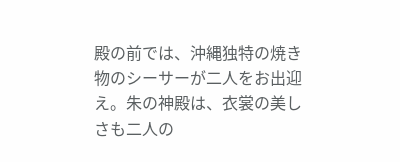殿の前では、沖縄独特の焼き物のシーサーが二人をお出迎え。朱の神殿は、衣裳の美しさも二人の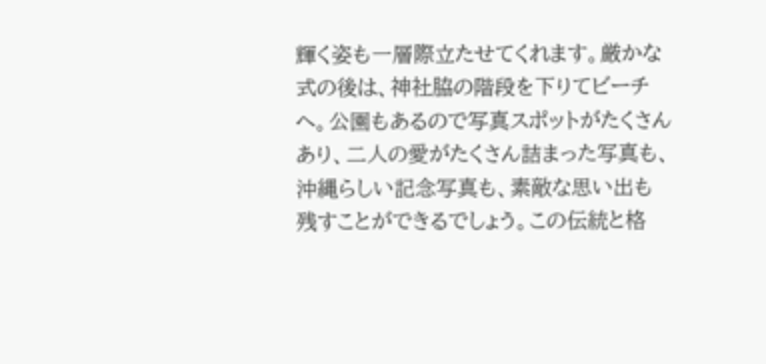輝く姿も一層際立たせてくれます。厳かな式の後は、神社脇の階段を下りてビーチへ。公園もあるので写真スポットがたくさんあり、二人の愛がたくさん詰まった写真も、沖縄らしい記念写真も、素敵な思い出も残すことができるでしょう。この伝統と格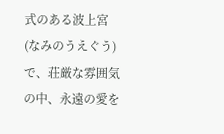式のある波上宮(なみのうえぐう)で、荘厳な雰囲気の中、永遠の愛を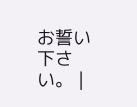お誓い下さい。 |